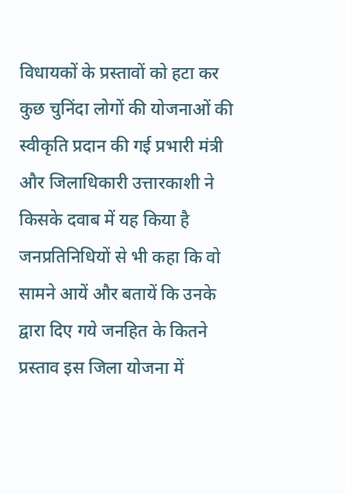विधायकों के प्रस्तावों को हटा कर कुछ चुनिंदा लोगों की योजनाओं की स्वीकृति प्रदान की गई प्रभारी मंत्री और जिलाधिकारी उत्तारकाशी ने किसके दवाब में यह किया है जनप्रतिनिधियों से भी कहा कि वो सामने आयें और बतायें कि उनके द्वारा दिए गये जनहित के कितने प्रस्ताव इस जिला योजना में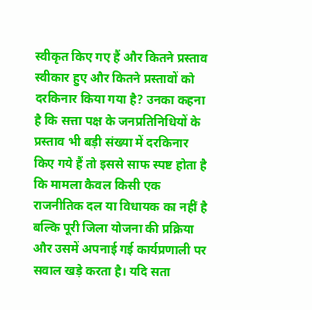स्वीकृत किए गए हैं और कितने प्रस्ताव स्वीकार हुए और कितने प्रस्तावों को दरकिनार किया गया है? उनका कहना है कि सत्ता पक्ष के जनप्रतिनिधियों के प्रस्ताव भी बड़ी संख्या में दरकिनार किए गये हैं तो इससे साफ स्पष्ट होता है कि मामला कैवल किसी एक राजनीतिक दल या विधायक का नहीं है बल्कि पूरी जिला योजना की प्रक्रिया और उसमें अपनाई गई कार्यप्रणाली पर सवाल खड़े करता है। यदि सता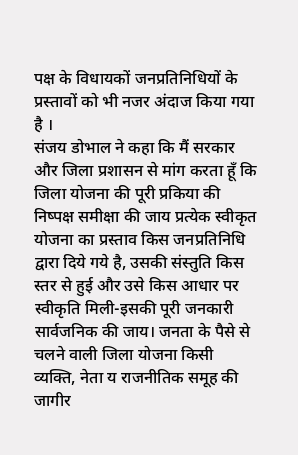पक्ष के विधायकों जनप्रतिनिधियों के प्रस्तावों को भी नजर अंदाज किया गया है ।
संजय डोभाल ने कहा कि मैं सरकार और जिला प्रशासन से मांग करता हूँ कि जिला योजना की पूरी प्रकिया की निष्पक्ष समीक्षा की जाय प्रत्येक स्वीकृत योजना का प्रस्ताव किस जनप्रतिनिधि द्वारा दिये गये है, उसकी संस्तुति किस स्तर से हुई और उसे किस आधार पर स्वीकृति मिली-इसकी पूरी जनकारी सार्वजनिक की जाय। जनता के पैसे से चलने वाली जिला योजना किसी व्यक्ति, नेता य राजनीतिक समूह की जागीर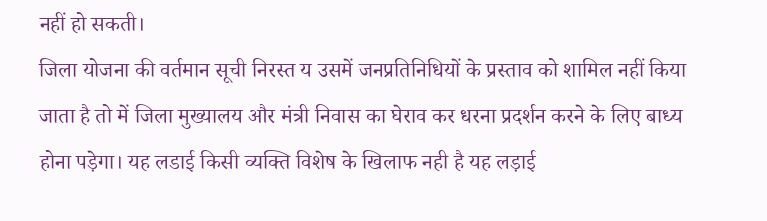नहीं हो सकती।
जिला योजना की वर्तमान सूची निरस्त य उसमें जनप्रतिनिधियों के प्रस्ताव को शामिल नहीं किया जाता है तो में जिला मुख्यालय और मंत्री निवास का घेराव कर धरना प्रदर्शन करने के लिए बाध्य होना पड़ेगा। यह लडाई किसी व्यक्ति विशेष के खिलाफ नही है यह लड़ाई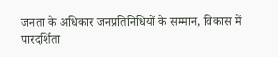जनता के अधिकार जनप्रतिनिधियों के सम्मान, विकास में पारदर्शिता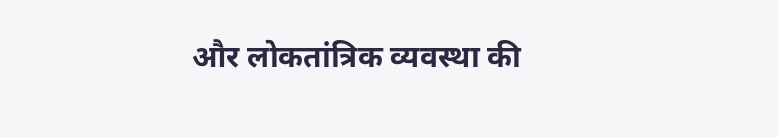और लोकतांत्रिक व्यवस्था की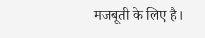मजबूती के लिए है।